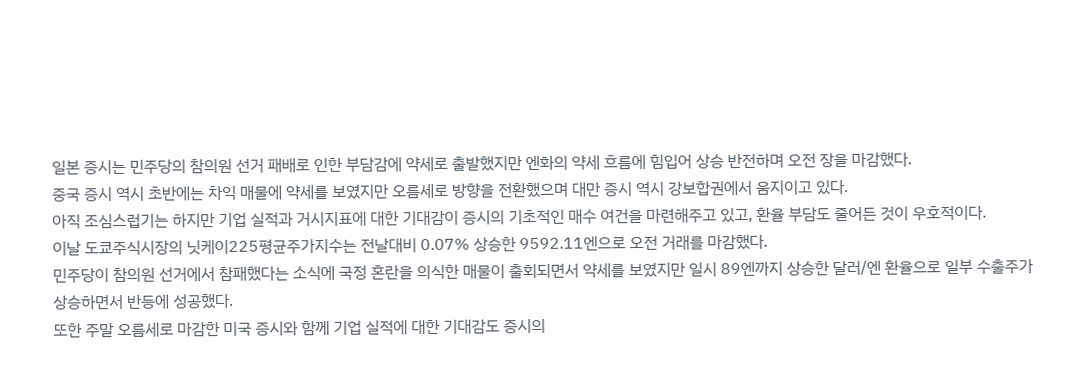일본 증시는 민주당의 참의원 선거 패배로 인한 부담감에 약세로 출발했지만 엔화의 약세 흐름에 힘입어 상승 반전하며 오전 장을 마감했다.
중국 증시 역시 초반에는 차익 매물에 약세를 보였지만 오름세로 방향을 전환했으며 대만 증시 역시 강보합권에서 움지이고 있다.
아직 조심스럽기는 하지만 기업 실적과 거시지표에 대한 기대감이 증시의 기초적인 매수 여건을 마련해주고 있고, 환율 부담도 줄어든 것이 우호적이다.
이날 도쿄주식시장의 닛케이225평균주가지수는 전날대비 0.07% 상승한 9592.11엔으로 오전 거래를 마감했다.
민주당이 참의원 선거에서 참패했다는 소식에 국정 혼란을 의식한 매물이 출회되면서 약세를 보였지만 일시 89엔까지 상승한 달러/엔 환율으로 일부 수출주가 상승하면서 반등에 성공했다.
또한 주말 오름세로 마감한 미국 증시와 함께 기업 실적에 대한 기대감도 증시의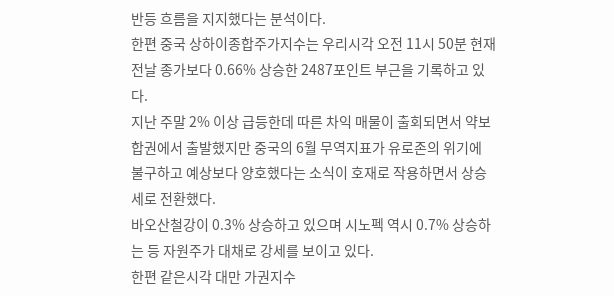반등 흐름을 지지했다는 분석이다.
한편 중국 상하이종합주가지수는 우리시각 오전 11시 50분 현재 전날 종가보다 0.66% 상승한 2487포인트 부근을 기록하고 있다.
지난 주말 2% 이상 급등한데 따른 차익 매물이 출회되면서 약보합권에서 출발했지만 중국의 6월 무역지표가 유로존의 위기에 불구하고 예상보다 양호했다는 소식이 호재로 작용하면서 상승세로 전환했다.
바오산철강이 0.3% 상승하고 있으며 시노펙 역시 0.7% 상승하는 등 자원주가 대채로 강세를 보이고 있다.
한편 같은시각 대만 가권지수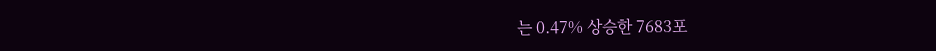는 0.47% 상승한 7683포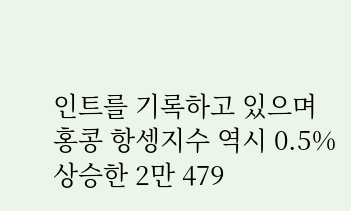인트를 기록하고 있으며 홍콩 항셍지수 역시 0.5% 상승한 2만 479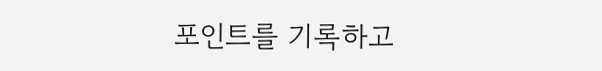포인트를 기록하고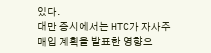있다.
대만 증시에서는 HTC가 자사주 매입 계획을 발표한 영향으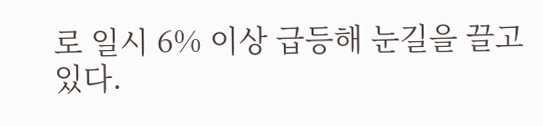로 일시 6% 이상 급등해 눈길을 끌고 있다.